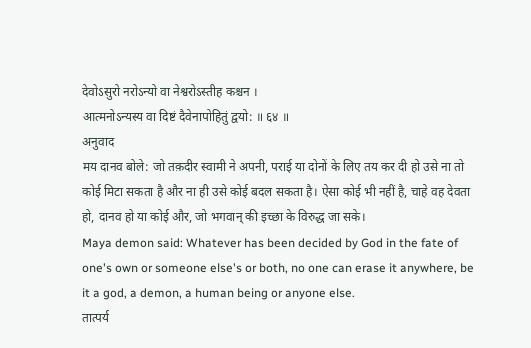देवोऽसुरो नरोऽन्यो वा नेश्वरोऽस्तीह कश्चन ।
आत्मनोऽन्यस्य वा दिष्टं दैवेनापोहितुं द्वयो: ॥ ६४ ॥
अनुवाद
मय दानव बोले: जो तक़दीर स्वामी ने अपनी, पराई या दोनों के लिए तय कर दी हो उसे ना तो कोई मिटा सकता है और ना ही उसे कोई बदल सकता है। ऐसा कोई भी नहीं है, चाहे वह देवता हो, दानव हो या कोई और, जो भगवान् की इच्छा के विरुद्ध जा सके।
Maya demon said: Whatever has been decided by God in the fate of one's own or someone else's or both, no one can erase it anywhere, be it a god, a demon, a human being or anyone else.
तात्पर्य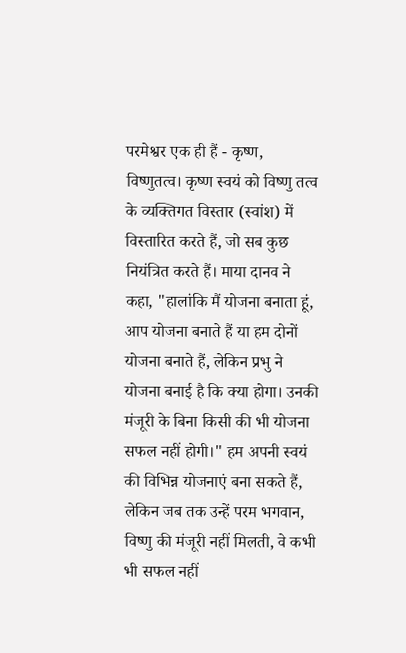परमेश्वर एक ही हैं - कृष्ण, विष्णुतत्व। कृष्ण स्वयं को विष्णु तत्व के व्यक्तिगत विस्तार (स्वांश) में विस्तारित करते हैं, जो सब कुछ नियंत्रित करते हैं। माया दानव ने कहा, "हालांकि मैं योजना बनाता हूं, आप योजना बनाते हैं या हम दोनों योजना बनाते हैं, लेकिन प्रभु ने योजना बनाई है कि क्या होगा। उनकी मंजूरी के बिना किसी की भी योजना सफल नहीं होगी।" हम अपनी स्वयं की विभिन्न योजनाएं बना सकते हैं, लेकिन जब तक उन्हें परम भगवान, विष्णु की मंजूरी नहीं मिलती, वे कभी भी सफल नहीं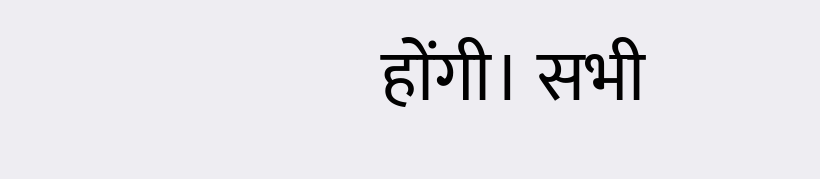होंगी। सभी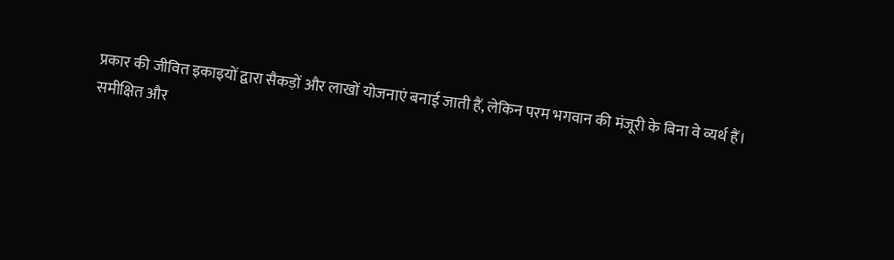प्रकार की जीवित इकाइयों द्वारा सैकड़ों और लाखों योजनाएं बनाई जाती हैं, लेकिन परम भगवान की मंजूरी के बिना वे व्यर्थ हैं।
समीक्षित और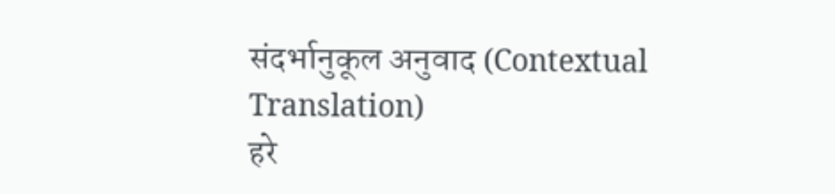संदर्भानुकूल अनुवाद (Contextual Translation)
हरे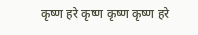कृष्ण हरे कृष्ण कृष्ण कृष्ण हरे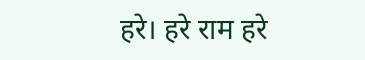हरे। हरे राम हरे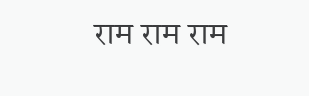राम राम राम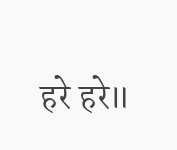हरे हरे॥